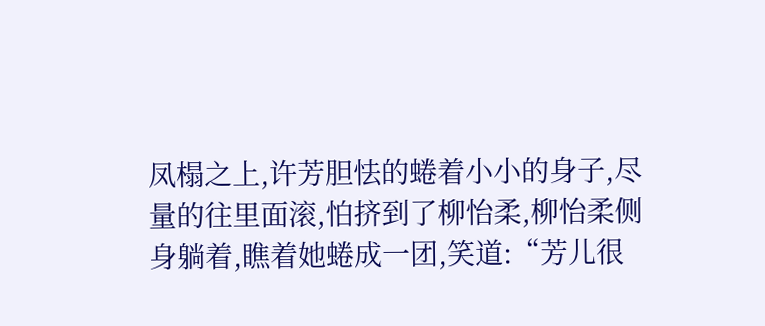凤榻之上,许芳胆怯的蜷着小小的身子,尽量的往里面滚,怕挤到了柳怡柔,柳怡柔侧身躺着,瞧着她蜷成一团,笑道:“芳儿很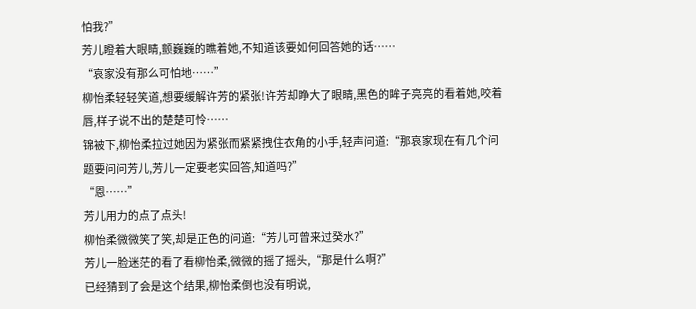怕我?”
芳儿瞪着大眼睛,颤巍巍的瞧着她,不知道该要如何回答她的话……
“哀家没有那么可怕地……”
柳怡柔轻轻笑道,想要缓解许芳的紧张!许芳却睁大了眼睛,黑色的眸子亮亮的看着她,咬着唇,样子说不出的楚楚可怜……
锦被下,柳怡柔拉过她因为紧张而紧紧拽住衣角的小手,轻声问道:“那哀家现在有几个问题要问问芳儿,芳儿一定要老实回答,知道吗?”
“恩……”
芳儿用力的点了点头!
柳怡柔微微笑了笑,却是正色的问道:“芳儿可曾来过癸水?”
芳儿一脸迷茫的看了看柳怡柔,微微的摇了摇头,“那是什么啊?”
已经猜到了会是这个结果,柳怡柔倒也没有明说,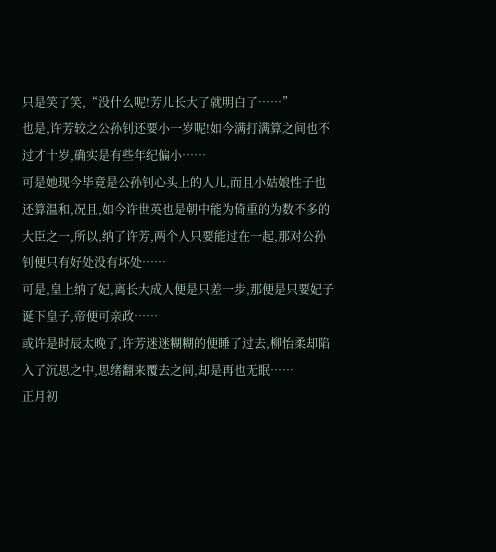只是笑了笑,“没什么呢!芳儿长大了就明白了……”
也是,许芳较之公孙钊还要小一岁呢!如今满打满算之间也不过才十岁,确实是有些年纪偏小……
可是她现今毕竟是公孙钊心头上的人儿,而且小姑娘性子也还算温和,况且,如今许世英也是朝中能为倚重的为数不多的大臣之一,所以,纳了许芳,两个人只要能过在一起,那对公孙钊便只有好处没有坏处……
可是,皇上纳了妃,离长大成人便是只差一步,那便是只要妃子诞下皇子,帝便可亲政……
或许是时辰太晚了,许芳迷迷糊糊的便睡了过去,柳怡柔却陷入了沉思之中,思绪翻来覆去之间,却是再也无眠……
正月初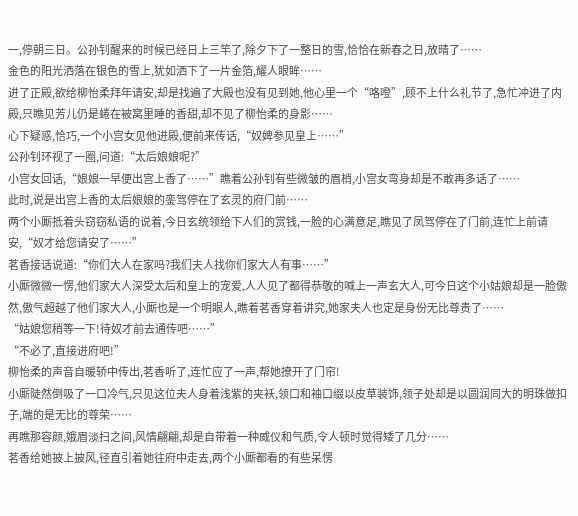一,停朝三日。公孙钊醒来的时候已经日上三竿了,除夕下了一整日的雪,恰恰在新春之日,放晴了……
金色的阳光洒落在银色的雪上,犹如洒下了一片金箔,耀人眼眸……
进了正殿,欲给柳怡柔拜年请安,却是找遍了大殿也没有见到她,他心里一个“咯噔”,顾不上什么礼节了,急忙冲进了内殿,只瞧见芳儿仍是蜷在被窝里睡的香甜,却不见了柳怡柔的身影……
心下疑惑,恰巧,一个小宫女见他进殿,便前来传话,“奴婢参见皇上……”
公孙钊环视了一圈,问道:“太后娘娘呢?”
小宫女回话,“娘娘一早便出宫上香了……”瞧着公孙钊有些微皱的眉梢,小宫女弯身却是不敢再多话了……
此时,说是出宫上香的太后娘娘的銮驾停在了玄灵的府门前……
两个小厮抵着头窃窃私语的说着,今日玄统领给下人们的赏钱,一脸的心满意足,瞧见了凤驾停在了门前,连忙上前请安,“奴才给您请安了……”
茗香接话说道:“你们大人在家吗?我们夫人找你们家大人有事……”
小厮微微一愣,他们家大人深受太后和皇上的宠爱,人人见了都得恭敬的喊上一声玄大人,可今日这个小姑娘却是一脸傲然,傲气超越了他们家大人,小厮也是一个明眼人,瞧着茗香穿着讲究,她家夫人也定是身份无比尊贵了……
“姑娘您稍等一下!待奴才前去通传吧……”
“不必了,直接进府吧!”
柳怡柔的声音自暖轿中传出,茗香听了,连忙应了一声,帮她撩开了门帘!
小厮陡然倒吸了一口冷气,只见这位夫人身着浅紫的夹袄,领口和袖口缀以皮草装饰,领子处却是以圆润同大的明珠做扣子,端的是无比的尊荣……
再瞧那容颜,娥眉淡扫之间,风情翩翩,却是自带着一种威仪和气质,令人顿时觉得矮了几分……
茗香给她披上披风,径直引着她往府中走去,两个小厮都看的有些呆愣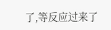了,等反应过来了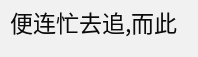便连忙去追,而此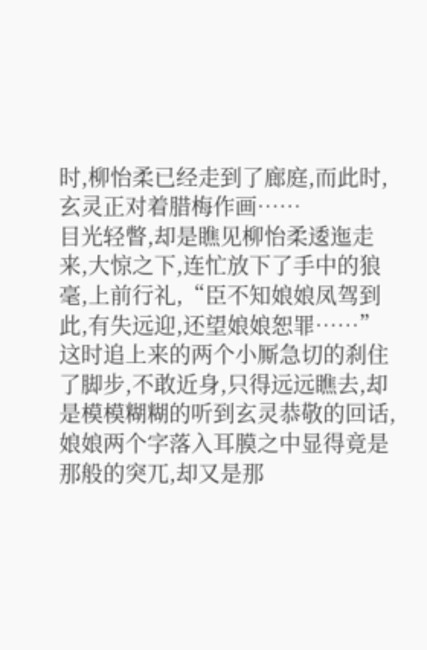时,柳怡柔已经走到了廊庭,而此时,玄灵正对着腊梅作画……
目光轻瞥,却是瞧见柳怡柔逶迤走来,大惊之下,连忙放下了手中的狼毫,上前行礼,“臣不知娘娘凤驾到此,有失远迎,还望娘娘恕罪……”
这时追上来的两个小厮急切的刹住了脚步,不敢近身,只得远远瞧去,却是模模糊糊的听到玄灵恭敬的回话,娘娘两个字落入耳膜之中显得竟是那般的突兀,却又是那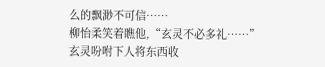么的飘渺不可信……
柳怡柔笑着瞧他,“玄灵不必多礼……”
玄灵吩咐下人将东西收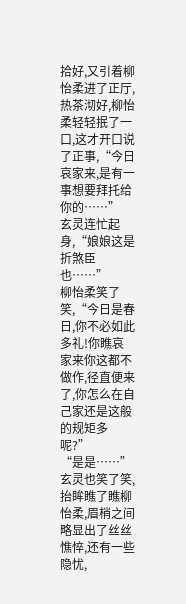拾好,又引着柳怡柔进了正厅,热茶沏好,柳怡柔轻轻抿了一口,这才开口说了正事,“今日哀家来,是有一事想要拜托给你的……”
玄灵连忙起身,“娘娘这是折煞臣也……”
柳怡柔笑了笑,“今日是春日,你不必如此多礼!你瞧哀家来你这都不做作,径直便来了,你怎么在自己家还是这般的规矩多呢?”
“是是……”玄灵也笑了笑,抬眸瞧了瞧柳怡柔,眉梢之间略显出了丝丝憔悴,还有一些隐忧,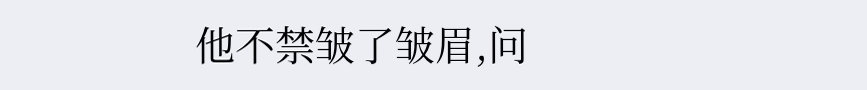他不禁皱了皱眉,问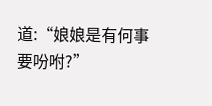道:“娘娘是有何事要吩咐?”